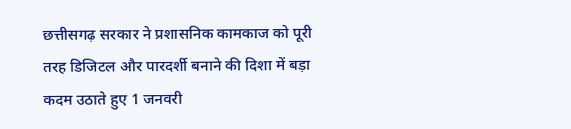छत्तीसगढ़ सरकार ने प्रशासनिक कामकाज को पूरी तरह डिजिटल और पारदर्शी बनाने की दिशा में बड़ा कदम उठाते हुए 1 जनवरी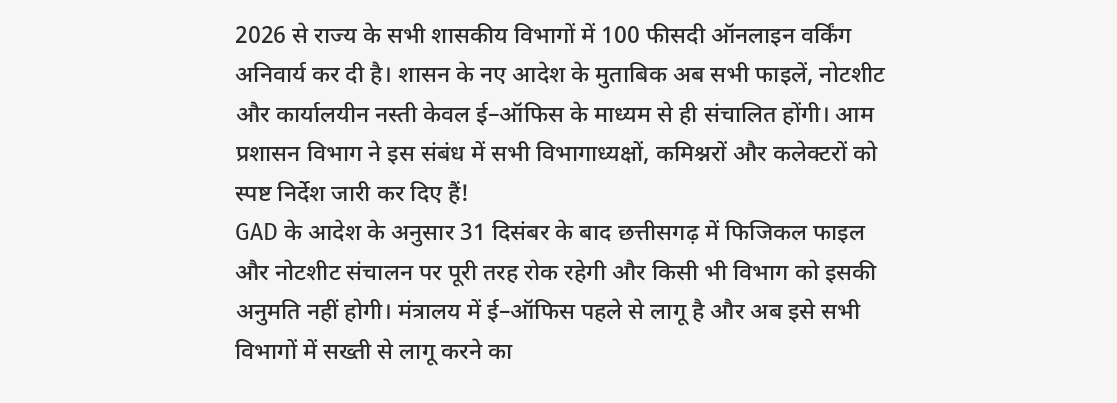2026 से राज्य के सभी शासकीय विभागों में 100 फीसदी ऑनलाइन वर्किंग अनिवार्य कर दी है। शासन के नए आदेश के मुताबिक अब सभी फाइलें, नोटशीट और कार्यालयीन नस्ती केवल ई–ऑफिस के माध्यम से ही संचालित होंगी। आम प्रशासन विभाग ने इस संबंध में सभी विभागाध्यक्षों, कमिश्नरों और कलेक्टरों को स्पष्ट निर्देश जारी कर दिए हैं!
GAD के आदेश के अनुसार 31 दिसंबर के बाद छत्तीसगढ़ में फिजिकल फाइल और नोटशीट संचालन पर पूरी तरह रोक रहेगी और किसी भी विभाग को इसकी अनुमति नहीं होगी। मंत्रालय में ई–ऑफिस पहले से लागू है और अब इसे सभी विभागों में सख्ती से लागू करने का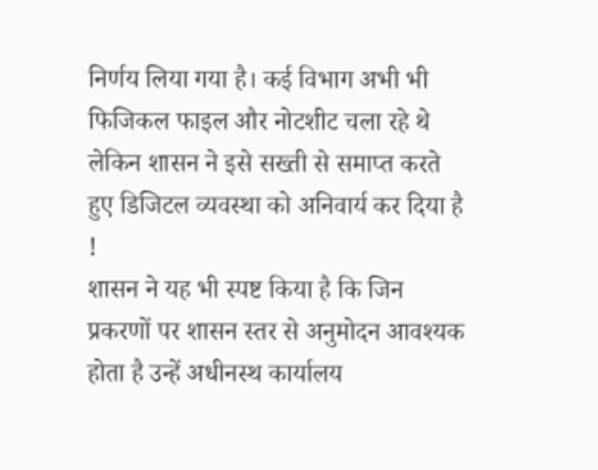निर्णय लिया गया है। कई विभाग अभी भी फिजिकल फाइल और नोटशीट चला रहे थे लेकिन शासन ने इसे सख्ती से समाप्त करते हुए डिजिटल व्यवस्था को अनिवार्य कर दिया है !
शासन ने यह भी स्पष्ट किया है कि जिन प्रकरणों पर शासन स्तर से अनुमोदन आवश्यक होता है उन्हें अधीनस्थ कार्यालय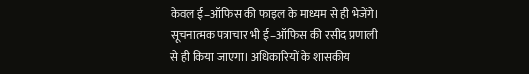केवल ई–ऑफिस की फाइल के माध्यम से ही भेजेंगे। सूचनात्मक पत्राचार भी ई–ऑफिस की रसीद प्रणाली से ही किया जाएगा। अधिकारियों के शासकीय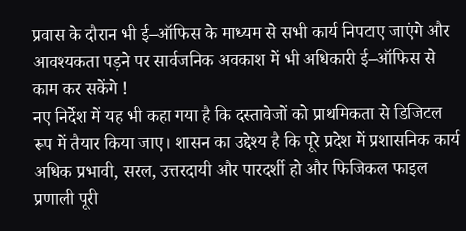प्रवास के दौरान भी ई–ऑफिस के माध्यम से सभी कार्य निपटाए जाएंगे और आवश्यकता पड़ने पर सार्वजनिक अवकाश में भी अधिकारी ई–ऑफिस से काम कर सकेंगे !
नए निर्देश में यह भी कहा गया है कि दस्तावेजों को प्राथमिकता से डिजिटल रूप में तैयार किया जाए। शासन का उद्देश्य है कि पूरे प्रदेश में प्रशासनिक कार्य अधिक प्रभावी, सरल, उत्तरदायी और पारदर्शी हो और फिजिकल फाइल प्रणाली पूरी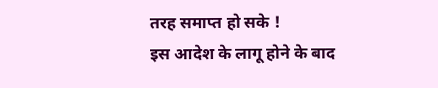तरह समाप्त हो सके !
इस आदेश के लागू होने के बाद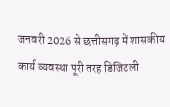जनवरी 2026 से छत्तीसगढ़ में शासकीय कार्य व्यवस्था पूरी तरह डिजिटली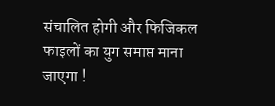संचालित होगी और फिजिकल फाइलों का युग समाप्त माना जाएगा !